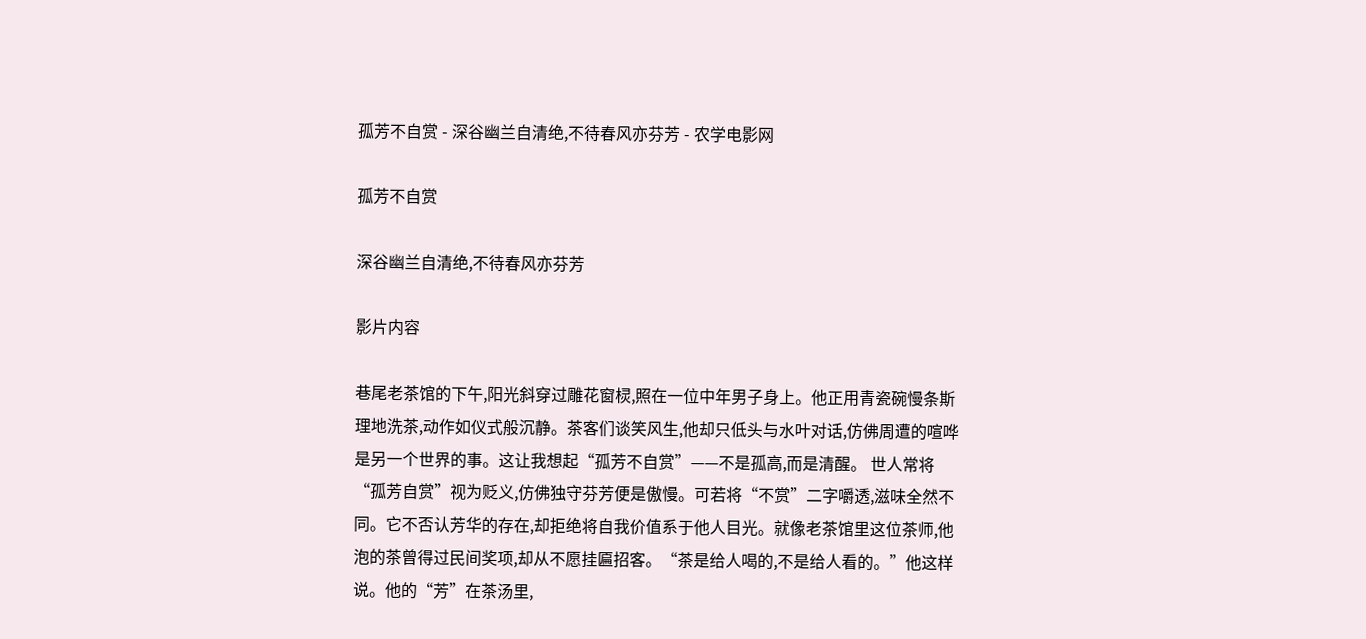孤芳不自赏 - 深谷幽兰自清绝,不待春风亦芬芳 - 农学电影网

孤芳不自赏

深谷幽兰自清绝,不待春风亦芬芳

影片内容

巷尾老茶馆的下午,阳光斜穿过雕花窗棂,照在一位中年男子身上。他正用青瓷碗慢条斯理地洗茶,动作如仪式般沉静。茶客们谈笑风生,他却只低头与水叶对话,仿佛周遭的喧哗是另一个世界的事。这让我想起“孤芳不自赏”——不是孤高,而是清醒。 世人常将“孤芳自赏”视为贬义,仿佛独守芬芳便是傲慢。可若将“不赏”二字嚼透,滋味全然不同。它不否认芳华的存在,却拒绝将自我价值系于他人目光。就像老茶馆里这位茶师,他泡的茶曾得过民间奖项,却从不愿挂匾招客。“茶是给人喝的,不是给人看的。”他这样说。他的“芳”在茶汤里,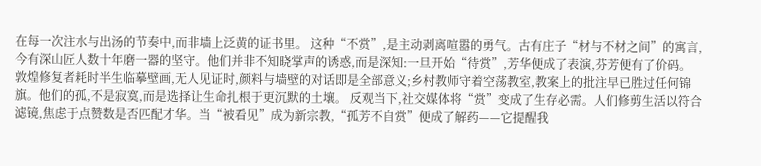在每一次注水与出汤的节奏中,而非墙上泛黄的证书里。 这种“不赏”,是主动剥离喧嚣的勇气。古有庄子“材与不材之间”的寓言,今有深山匠人数十年磨一器的坚守。他们并非不知晓掌声的诱惑,而是深知:一旦开始“待赏”,芳华便成了表演,芬芳便有了价码。敦煌修复者耗时半生临摹壁画,无人见证时,颜料与墙壁的对话即是全部意义;乡村教师守着空荡教室,教案上的批注早已胜过任何锦旗。他们的孤,不是寂寞,而是选择让生命扎根于更沉默的土壤。 反观当下,社交媒体将“赏”变成了生存必需。人们修剪生活以符合滤镜,焦虑于点赞数是否匹配才华。当“被看见”成为新宗教,“孤芳不自赏”便成了解药——它提醒我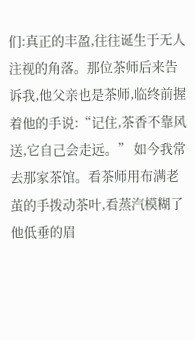们:真正的丰盈,往往诞生于无人注视的角落。那位茶师后来告诉我,他父亲也是茶师,临终前握着他的手说:“记住,茶香不靠风送,它自己会走远。” 如今我常去那家茶馆。看茶师用布满老茧的手拨动茶叶,看蒸汽模糊了他低垂的眉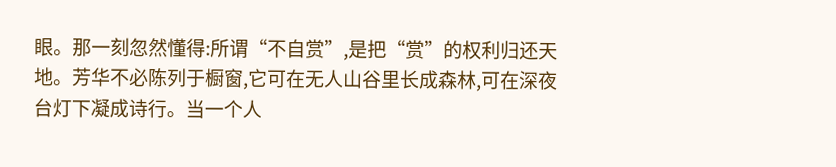眼。那一刻忽然懂得:所谓“不自赏”,是把“赏”的权利归还天地。芳华不必陈列于橱窗,它可在无人山谷里长成森林,可在深夜台灯下凝成诗行。当一个人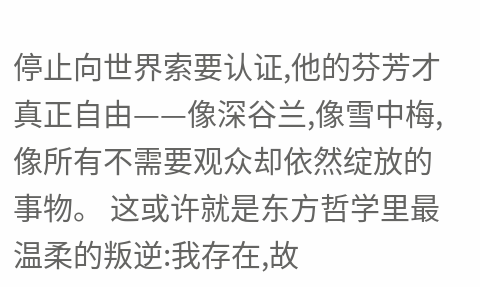停止向世界索要认证,他的芬芳才真正自由——像深谷兰,像雪中梅,像所有不需要观众却依然绽放的事物。 这或许就是东方哲学里最温柔的叛逆:我存在,故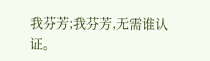我芬芳;我芬芳,无需谁认证。